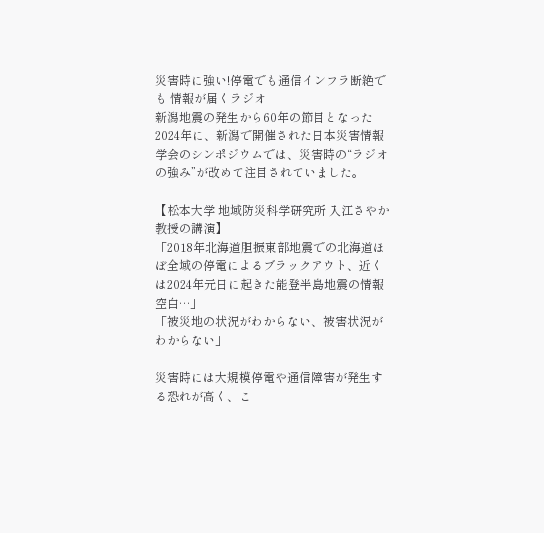災害時に強い!停電でも通信インフラ断絶でも 情報が届くラジオ
新潟地震の発生から60年の節目となった2024年に、新潟で開催された日本災害情報学会のシンポジウムでは、災害時の“ラジオの強み”が改めて注目されていました。

【松本大学 地域防災科学研究所 入江さやか教授の講演】
「2018年北海道胆振東部地震での北海道ほぼ全域の停電によるブラックアウト、近くは2024年元日に起きた能登半島地震の情報空白…」
「被災地の状況がわからない、被害状況がわからない」

災害時には大規模停電や通信障害が発生する恐れが高く、こ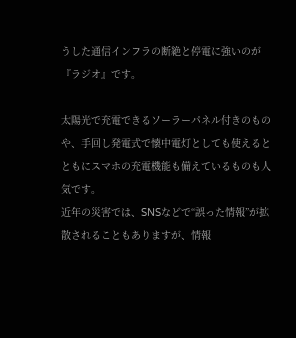うした通信インフラの断絶と停電に強いのが『ラジオ』です。

太陽光で充電できるソーラーパネル付きのものや、手回し発電式で懐中電灯としても使えるとともにスマホの充電機能も備えているものも人気です。
近年の災害では、SNSなどで“誤った情報”が拡散されることもありますが、情報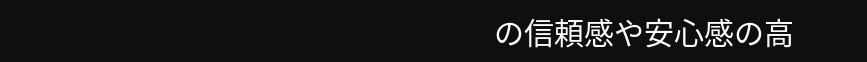の信頼感や安心感の高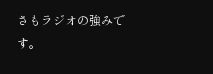さもラジオの強みです。